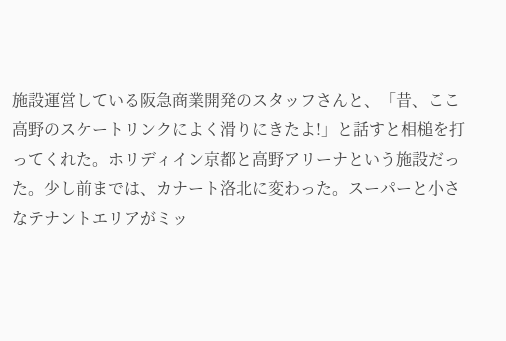施設運営している阪急商業開発のスタッフさんと、「昔、ここ高野のスケートリンクによく滑りにきたよ!」と話すと相槌を打ってくれた。ホリディイン京都と高野アリーナという施設だった。少し前までは、カナート洛北に変わった。スーパーと小さなテナントエリアがミッ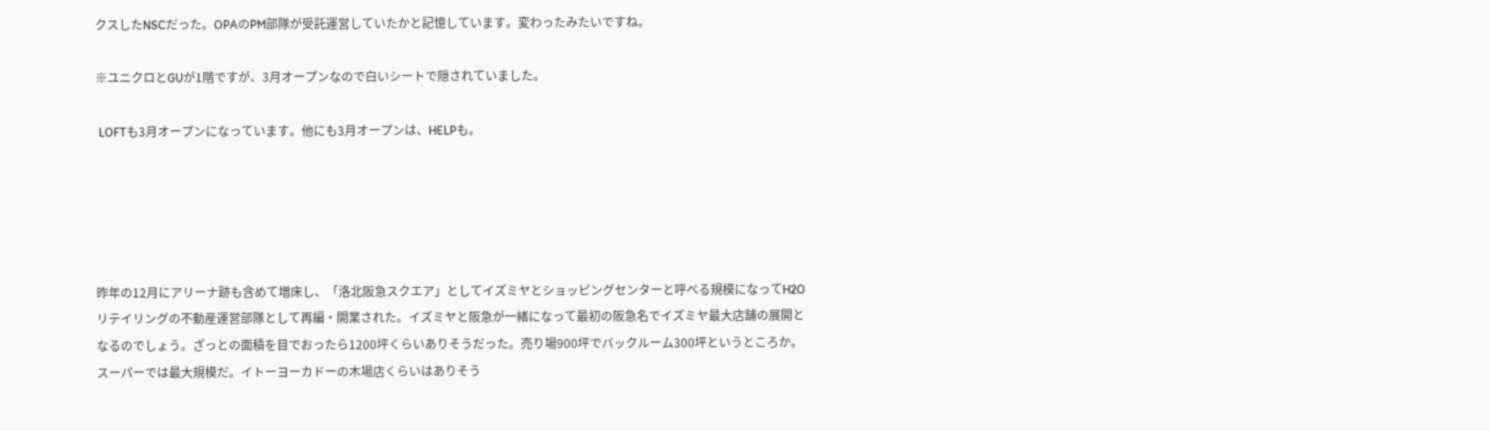クスしたNSCだった。OPAのPM部隊が受託運営していたかと記憶しています。変わったみたいですね。

※ユニクロとGUが1階ですが、3月オープンなので白いシートで隠されていました。

 LOFTも3月オープンになっています。他にも3月オープンは、HELPも。





昨年の12月にアリーナ跡も含めて増床し、「洛北阪急スクエア」としてイズミヤとショッピングセンターと呼べる規模になってH2Oリテイリングの不動産運営部隊として再編・開業された。イズミヤと阪急が一緒になって最初の阪急名でイズミヤ最大店舗の展開となるのでしょう。ざっとの面積を目でおったら1200坪くらいありそうだった。売り場900坪でバックルーム300坪というところか。スーパーでは最大規模だ。イトーヨーカドーの木場店くらいはありそう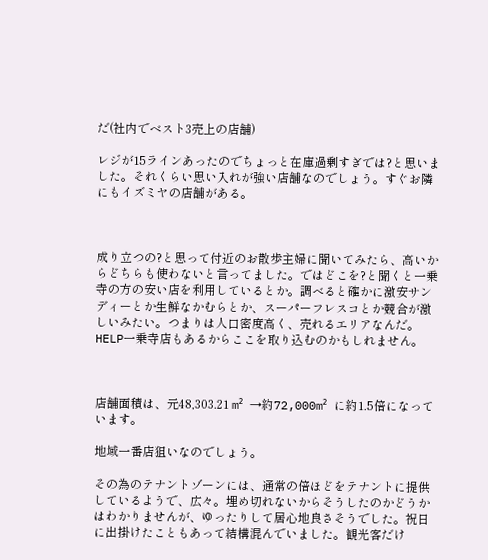だ(社内でベスト3売上の店舗)

レジが15ラインあったのでちょっと在庫過剰すぎでは?と思いました。それくらい思い入れが強い店舗なのでしょう。すぐお隣にもイズミヤの店舗がある。



成り立つの?と思って付近のお散歩主婦に聞いてみたら、高いからどちらも使わないと言ってました。ではどこを?と聞くと一乗寺の方の安い店を利用しているとか。調べると確かに激安サンディーとか生鮮なかむらとか、スーパーフレスコとか競合が激しいみたい。つまりは人口密度高く、売れるエリアなんだ。HELP一乗寺店もあるからここを取り込むのかもしれません。



店舗面積は、元48,303.21 m² →約72,000m² に約1.5倍になっています。

地域一番店狙いなのでしょう。

その為のテナントゾーンには、通常の倍ほどをテナントに提供しているようで、広々。埋め切れないからそうしたのかどうかはわかりませんが、ゆったりして居心地良さそうでした。祝日に出掛けたこともあって結構混んでいました。観光客だけ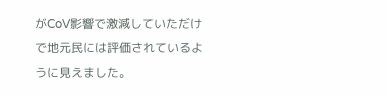がCoV影響で激減していただけで地元民には評価されているように見えました。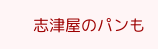志津屋のパンも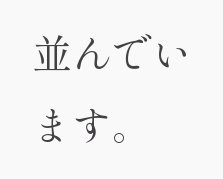並んでいます。